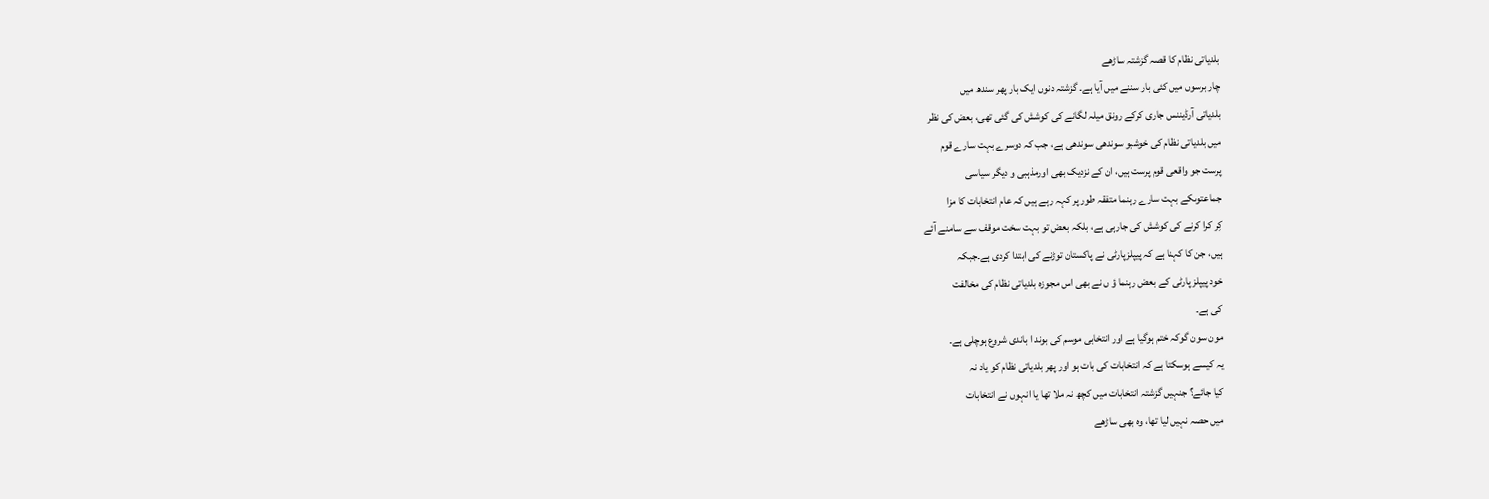بلدیاتی نظام کا قصہ گزشتہ ساڑھے
چار برسوں میں کئی بار سننے میں آیا ہے۔ گزشتہ دنوں ایک بار پھر سندھ میں
بلدیاتی آرڈیننس جاری کرکے رونق میلہ لگانے کی کوشش کی گئی تھی، بعض کی نظر
میں بلدیاتی نظام کی خوشبو سوندھی سوندھی ہے، جب کہ دوسرے بہت سارے قوم
پرست جو واقعی قوم پرست ہیں، ان کے نزدیک بھی اورمذہبی و دیگر سیاسی
جماعتوںکے بہت سارے رہنما متفقہ طور پر کہہ رہے ہیں کہ عام انتخابات کا مزا
کِر کرا کرنے کی کوشش کی جارہی ہے، بلکہ بعض تو بہت سخت موقف سے سامنے آئے
ہیں، جن کا کہنا ہے کہ پیپلزپارٹی نے پاکستان توڑنے کی ابتدا کردی ہے۔جبکہ
خود پیپلز پارٹی کے بعض رہنما ؤ ں نے بھی اس مجوزہ بلدیاتی نظام کی مخالفت
کی ہے۔
مون سون گوکہ ختم ہوگیا ہے اور انتخابی موسم کی بوند ا باندی شروع ہوچلی ہے۔
یہ کیسے ہوسکتا ہے کہ انتخابات کی بات ہو اور پھر بلدیاتی نظام کو یاد نہ
کیا جائے؟ جنہیں گزشتہ انتخابات میں کچھ نہ ملا تھا یا انہوں نے انتخابات
میں حصہ نہیں لیا تھا، وہ بھی ساڑھے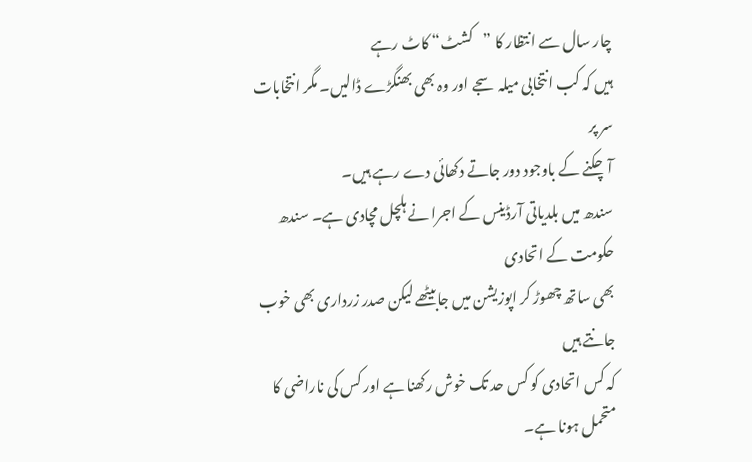چار سال سے انتظار کا ”کشٹ“ کاٹ رہے
ہیں کہ کب انتخابی میلہ سجے اور وہ بھی بھنگڑے ڈالیں۔ مگر انتخابات سر پر
آچکنے کے باوجود دور جاتے دکھائی دے رہے ہیں۔
سندھ میں بلدیاتی آرڈینس کے اجرا نے ہلچل مچادی ہے۔ سندھ حکومت کے اتحادی
بھی ساتھ چھوڑ کر اپوزیشن میں جابیٹھے لیکن صدر زرداری بھی خوب جانتے ہیں
کہ کس اتحادی کو کس حد تک خوش رکھنا ہے اور کس کی ناراضی کا متحمل ہونا ہے۔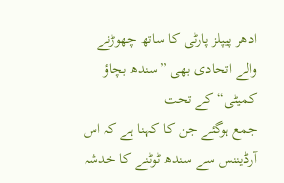ادھر پیپلز پارٹی کا ساتھ چھوڑنے والے اتحادی بھی ”سندھ بچاؤ کمیٹی“ کے تحت
جمع ہوگئے جن کا کہنا ہے کہ اس آرڈیننس سے سندھ ٹوٹنے کا خدشہ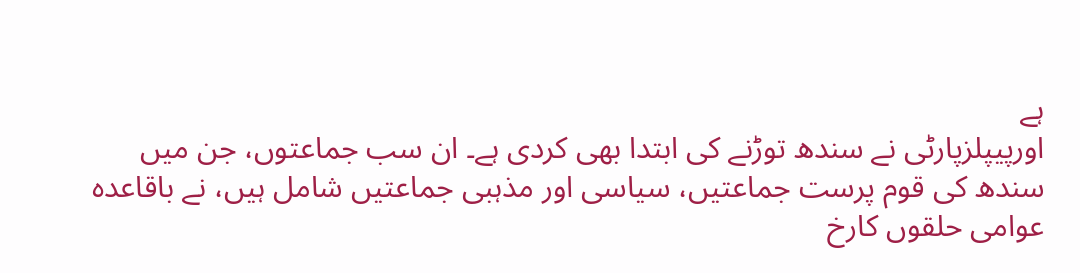ہے
اورپیپلزپارٹی نے سندھ توڑنے کی ابتدا بھی کردی ہے۔ ان سب جماعتوں، جن میں
سندھ کی قوم پرست جماعتیں، سیاسی اور مذہبی جماعتیں شامل ہیں، نے باقاعدہ
عوامی حلقوں کارخ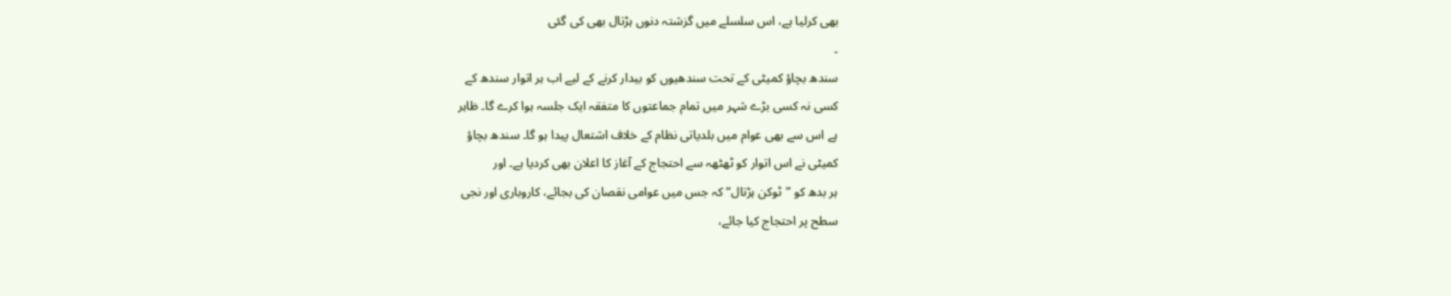بھی کرلیا ہے، اس سلسلے میں گزشتہ دنوں ہڑتال بھی کی گئی
۔
سندھ بچاؤ کمیٹی کے تحت سندھیوں کو بیدار کرنے کے لیے اب ہر اتوار سندھ کے
کسی نہ کسی بڑے شہر میں تمام جماعتوں کا متفقہ ایک جلسہ ہوا کرے گا۔ ظاہر
ہے اس سے بھی عوام میں بلدیاتی نظام کے خلاف اشتعال پیدا ہو گا۔ سندھ بچاؤ
کمیٹی نے اس اتوار کو ٹھٹھہ سے احتجاج کے آغاز کا اعلان بھی کردیا ہے۔ اور
ہر بدھ کو ”ٹوکن ہڑتال“ کہ جس میں عوامی نقصان کی بجائے، کاروباری اور نجی
سطح پر احتجاج کیا جائے،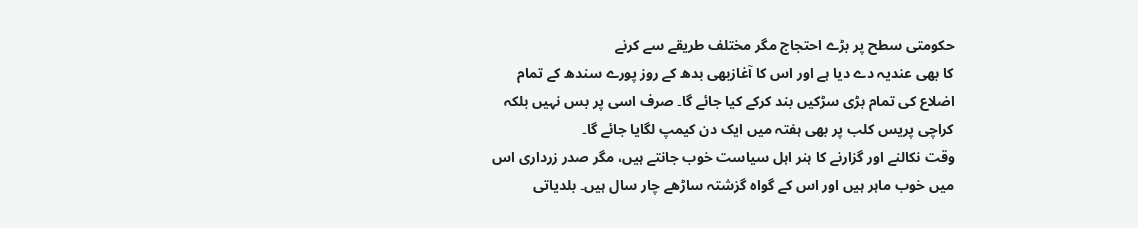حکومتی سطح پر بڑے احتجاج مگر مختلف طریقے سے کرنے
کا بھی عندیہ دے دیا ہے اور اس کا آغازبھی بدھ کے روز پورے سندھ کے تمام
اضلاع کی تمام بڑی سڑکیں بند کرکے کیا جائے گا۔ صرف اسی پر بس نہیں بلکہ
کراچی پریس کلب پر بھی ہفتہ میں ایک دن کیمپ لگایا جائے گا۔
وقت نکالنے اور گزارنے کا ہنر اہل سیاست خوب جانتے ہیں، مگر صدر زرداری اس
میں خوب ماہر ہیں اور اس کے گواہ گزشتہ ساڑھے چار سال ہیں۔ بلدیاتی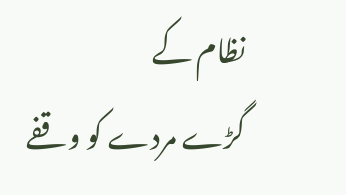نظام کے
گڑے مردے کو وقفے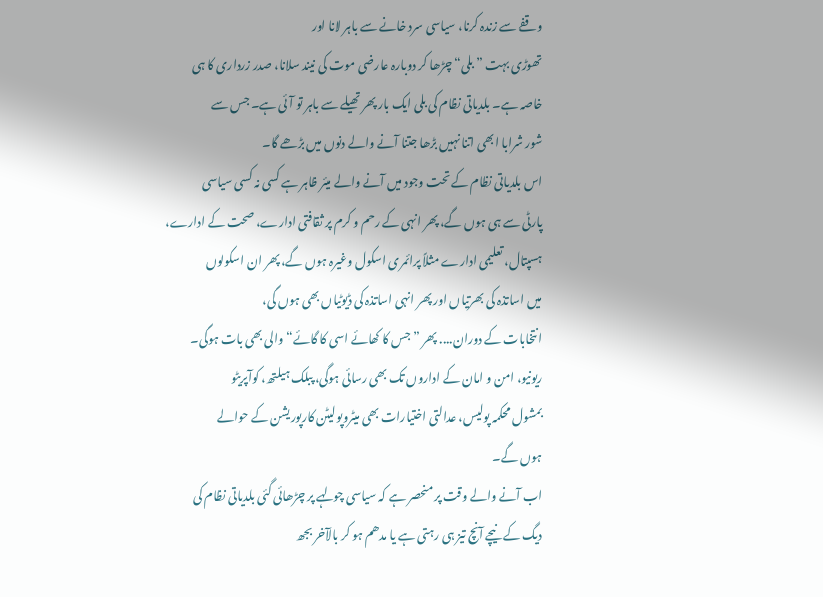وقفے سے زندہ کرنا، سیاسی سرد خانے سے باہر لانا اور
تھوڑی بہت ”بلی“ چڑھا کر دوبارہ عارضی موت کی نیند سلانا، صدر زرداری کا ہی
خاصہ ہے۔ بلدیاتی نظام کی بلی ایک بار پھر تھیلے سے باہر تو آئی ہے۔ جس سے
شور شرابا ابھی اتنا نہیں بڑھا جتنا آنے والے دنوں میں بڑھے گا۔
اس بلدیاتی نظام کے تحت وجود میں آنے والے میئر ظاہر ہے کسی نہ کسی سیاسی
پارٹی سے ہی ہوں گے، پھر انہی کے رحم و کرم پر ثقافتی ادارے، صحت کے ادارے،
ہسپتال، تعلیمی ادارے مثلاً پرائمری اسکول وغیرہ ہوں گے، پھر ان اسکولوں
میں اساتذہ کی بھرتیاں اور پھر انہی اساتذہ کی ڈیوٹیاں بھی ہوں گی،
انتخابات کے دوران.... پھر ”جس کا کھائے اسی کا گائے“ والی بھی بات ہوگی۔
ریونیو، امن و امان کے اداروں تک بھی رسائی ہوگی، پبلک ہیلتھ، کوآپریٹو
بمشول محکمہ پولیس، عدالتی اختیارات بھی میٹروپولیٹن کارپوریشن کے حوالے
ہوں گے۔
اب آنے والے وقت پر منحصر ہے کہ سیاسی چولہے پر چڑھائی گئی بلدیاتی نظام کی
دیگ کے نیچے آنچ تیز ہی رہتی ہے یا مدھم ہو کر بالآخر بجھ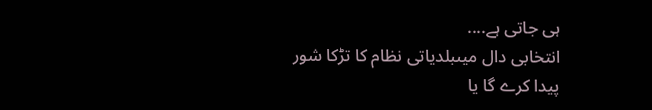ہی جاتی ہے....
انتخابی دال میںبلدیاتی نظام کا تڑکا شور پیدا کرے گا یا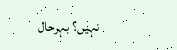نہیں؟ بہرحال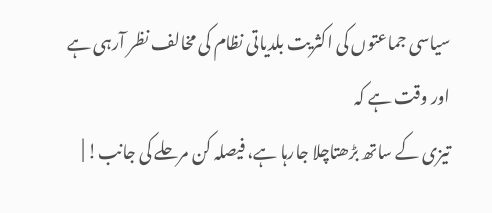سیاسی جماعتوں کی اکثریت بلدیاتی نظام کی مخالف نظر آرہی ہے اور وقت ہے کہ
تیزی کے ساتھ بڑھتاچلا جارہا ہے، فیصلہ کن مرحلے کی جانب! |